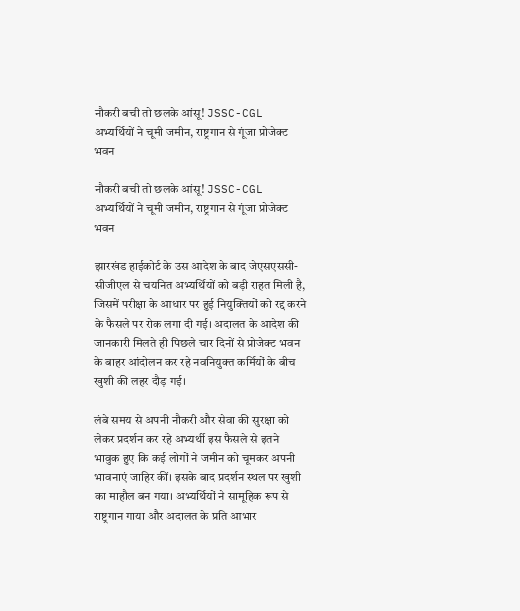नौकरी बची तो छलके आंसू! JSSC-CGL अभ्यर्थियों ने चूमी जमीन, राष्ट्रगान से गूंजा प्रोजेक्ट भवन

नौकरी बची तो छलके आंसू! JSSC-CGL अभ्यर्थियों ने चूमी जमीन, राष्ट्रगान से गूंजा प्रोजेक्ट भवन

झारखंड हाईकोर्ट के उस आदेश के बाद जेएसएससी-सीजीएल से चयनित अभ्यर्थियों को बड़ी राहत मिली है, जिसमें परीक्षा के आधार पर हुई नियुक्तियों को रद्द करने के फैसले पर रोक लगा दी गई। अदालत के आदेश की जानकारी मिलते ही पिछले चार दिनों से प्रोजेक्ट भवन के बाहर आंदोलन कर रहे नवनियुक्त कर्मियों के बीच खुशी की लहर दौड़ गई।

लंबे समय से अपनी नौकरी और सेवा की सुरक्षा को लेकर प्रदर्शन कर रहे अभ्यर्थी इस फैसले से इतने भावुक हुए कि कई लोगों ने जमीन को चूमकर अपनी भावनाएं जाहिर कीं। इसके बाद प्रदर्शन स्थल पर खुशी का माहौल बन गया। अभ्यर्थियों ने सामूहिक रूप से राष्ट्रगान गाया और अदालत के प्रति आभार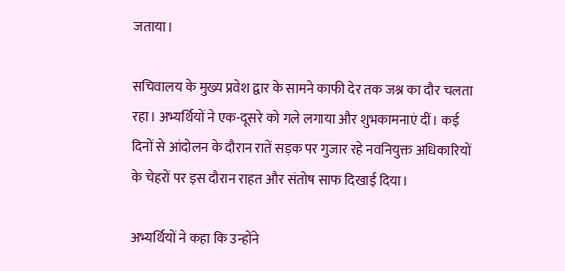जताया।

सचिवालय के मुख्य प्रवेश द्वार के सामने काफी देर तक जश्न का दौर चलता रहा। अभ्यर्थियों ने एक-दूसरे को गले लगाया और शुभकामनाएं दीं। कई दिनों से आंदोलन के दौरान रातें सड़क पर गुजार रहे नवनियुक्त अधिकारियों के चेहरों पर इस दौरान राहत और संतोष साफ दिखाई दिया।

अभ्यर्थियों ने कहा कि उन्होंने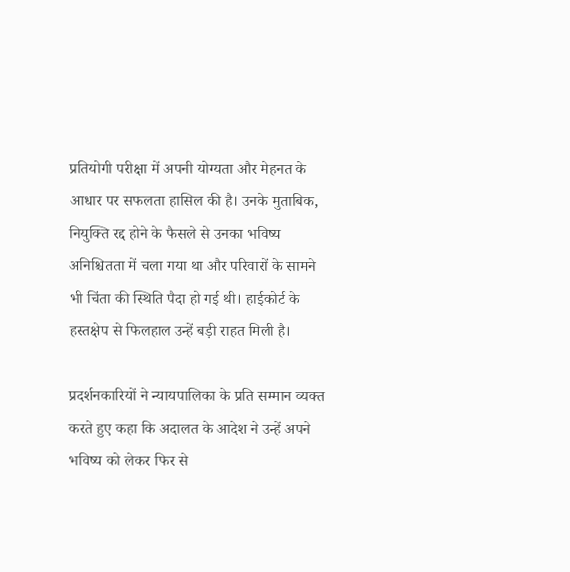प्रतियोगी परीक्षा में अपनी योग्यता और मेहनत के आधार पर सफलता हासिल की है। उनके मुताबिक, नियुक्ति रद्द होने के फैसले से उनका भविष्य अनिश्चितता में चला गया था और परिवारों के सामने भी चिंता की स्थिति पैदा हो गई थी। हाईकोर्ट के हस्तक्षेप से फिलहाल उन्हें बड़ी राहत मिली है।

प्रदर्शनकारियों ने न्यायपालिका के प्रति सम्मान व्यक्त करते हुए कहा कि अदालत के आदेश ने उन्हें अपने भविष्य को लेकर फिर से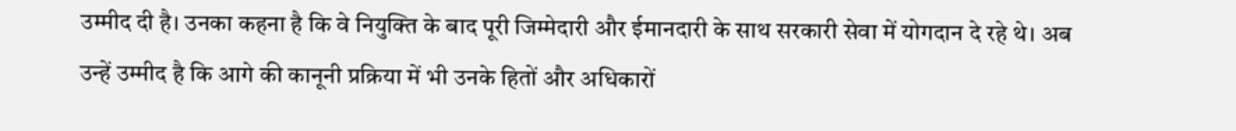उम्मीद दी है। उनका कहना है कि वे नियुक्ति के बाद पूरी जिम्मेदारी और ईमानदारी के साथ सरकारी सेवा में योगदान दे रहे थे। अब उन्हें उम्मीद है कि आगे की कानूनी प्रक्रिया में भी उनके हितों और अधिकारों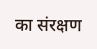का संरक्षण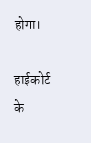होगा।

हाईकोर्ट के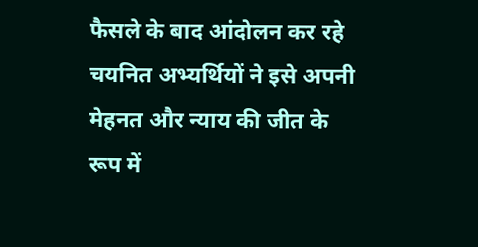फैसले के बाद आंदोलन कर रहे चयनित अभ्यर्थियों ने इसे अपनी मेहनत और न्याय की जीत के रूप में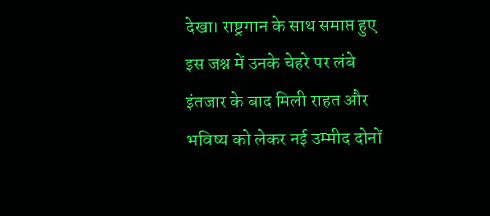देखा। राष्ट्रगान के साथ समाप्त हुए इस जश्न में उनके चेहरे पर लंबे इंतजार के बाद मिली राहत और भविष्य को लेकर नई उम्मीद दोनों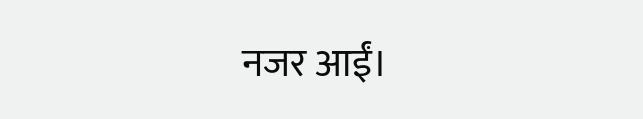नजर आईं।